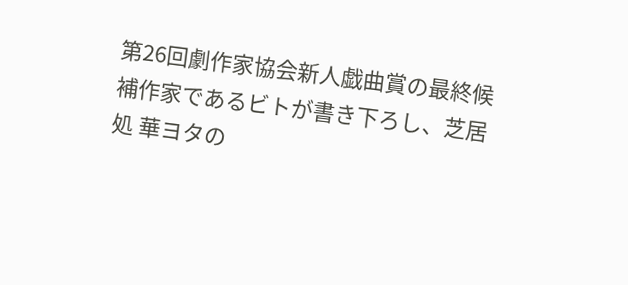第26回劇作家協会新人戯曲賞の最終候補作家であるビトが書き下ろし、芝居処 華ヨタの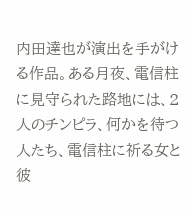内田達也が演出を手がける作品。ある月夜、電信柱に見守られた路地には、2人のチンピラ、何かを待つ人たち、電信柱に祈る女と彼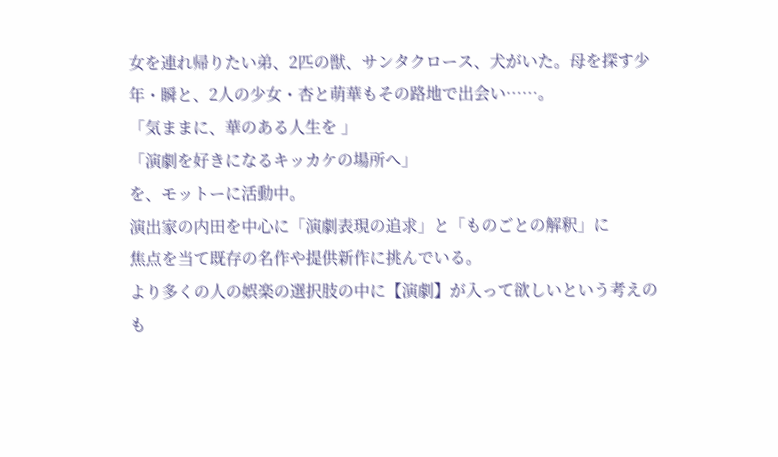女を連れ帰りたい弟、2匹の獣、サンタクロース、犬がいた。母を探す少年・瞬と、2人の少女・杏と萌華もその路地で出会い……。
「気ままに、華のある人生を 」
「演劇を好きになるキッカケの場所へ」
を、モットーに活動中。
演出家の内田を中心に「演劇表現の追求」と「ものごとの解釈」に
焦点を当て既存の名作や提供新作に挑んでいる。
より多くの人の娯楽の選択肢の中に【演劇】が入って欲しいという考えのも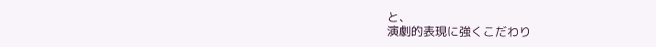と、
演劇的表現に強くこだわり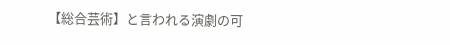【総合芸術】と言われる演劇の可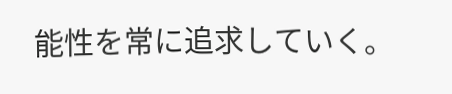能性を常に追求していく。